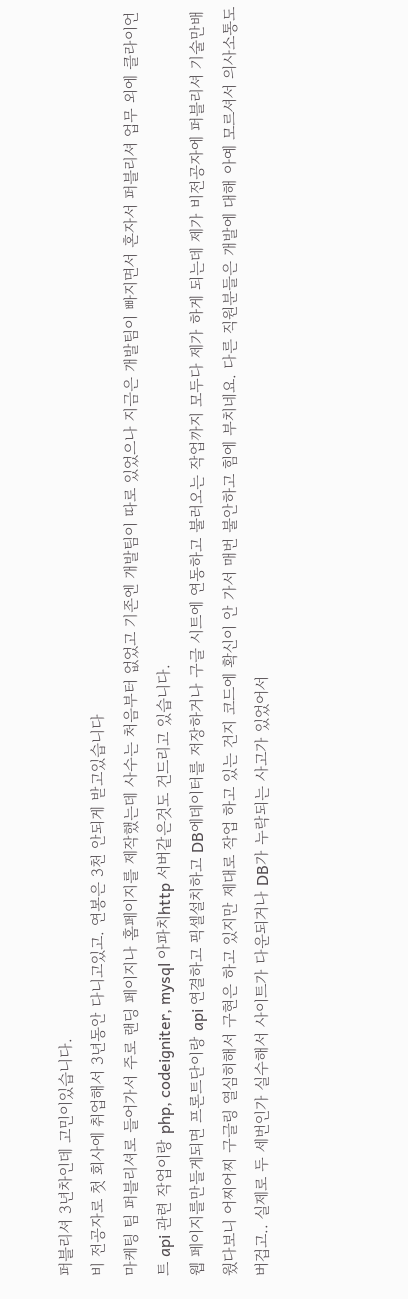퍼블리셔 3년차인데 고민이있습니다.
비 전공자로 첫 회사에 취업해서 3년동안 다니고있고. 연봉은 3천 안되게 받고있습니다
마케팅 팀 퍼블리셔로 들어가서 주로 랜딩 페이지나 홈페이지를 제작했는데 사수는 처음부터 없었고 기존엔 개발팀이 따로 있었으나 지금은 개발팀이 빠지면서 혼자서 퍼블리셔 업무 외에 클라이언트 api 관련 작업이랑 php, codeigniter, mysql 아파치http 서버같은것도 건드리고 있습니다.
웹 페이지를만들게되면 프론트단이랑 api 연결하고 픽셀설치하고 DB에데이터를 저장하거나 구글 시트에 연동하고 불러오는 작업까지 모두다 제가 하게 되는데 제가 비전공자에 퍼블리셔 기술만배웠다보니 어찌어찌 구글링 열심히해서 구현은 하고 있지만 제대로 작업 하고 있는 건지 코드에 확신이 안 가서 매번 불안하고 힘에 부치네요. 다른 직원분들은 개발에 대해 아예 모르셔서 의사소통도 버겁고.. 실제로 두 세번인가 실수해서 사이트가 다운되거나 DB가 누락되는 사고가 있었어서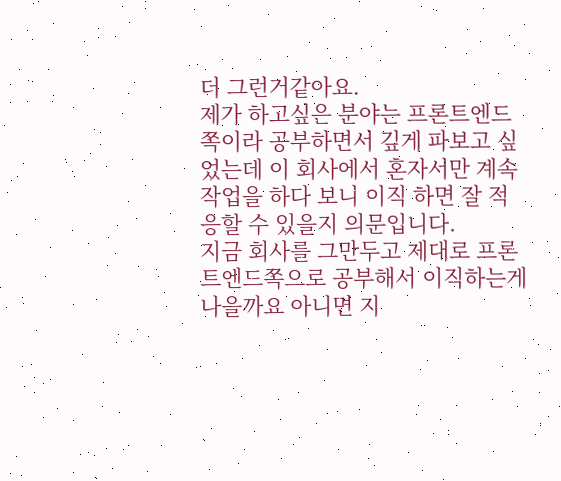더 그런거같아요.
제가 하고싶은 분야는 프론트엔드쪽이라 공부하면서 깊게 파보고 싶었는데 이 회사에서 혼자서만 계속 작업을 하다 보니 이직 하면 잘 적응할 수 있을지 의문입니다.
지금 회사를 그만두고 제대로 프론트엔드쪽으로 공부해서 이직하는게 나을까요 아니면 지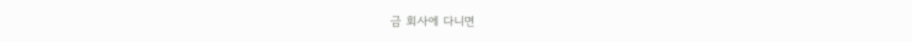금 회사에 다니면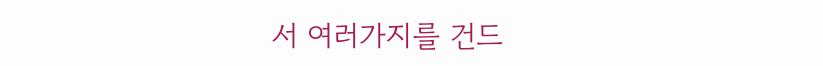서 여러가지를 건드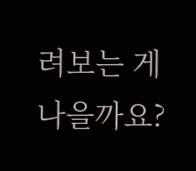려보는 게 나을까요?